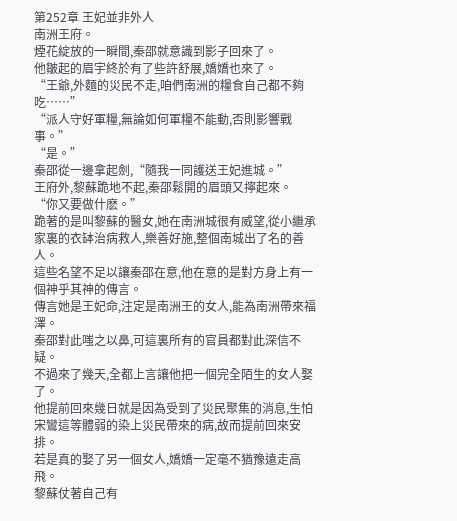第252章 王妃並非外人
南洲王府。
煙花綻放的一瞬間,秦邵就意識到影子回來了。
他皺起的眉宇終於有了些許舒展,嬌嬌也來了。
“王爺,外麵的災民不走,咱們南洲的糧食自己都不夠吃……”
“派人守好軍糧,無論如何軍糧不能動,否則影響戰事。”
“是。”
秦邵從一邊拿起劍,“隨我一同護送王妃進城。”
王府外,黎蘇跪地不起,秦邵鬆開的眉頭又擰起來。
“你又要做什麽。”
跪著的是叫黎蘇的醫女,她在南洲城很有威望,從小繼承家裏的衣缽治病救人,樂善好施,整個南城出了名的善人。
這些名望不足以讓秦邵在意,他在意的是對方身上有一個神乎其神的傳言。
傳言她是王妃命,注定是南洲王的女人,能為南洲帶來福澤。
秦邵對此嗤之以鼻,可這裏所有的官員都對此深信不疑。
不過來了幾天,全都上言讓他把一個完全陌生的女人娶了。
他提前回來幾日就是因為受到了災民聚集的消息,生怕宋鸞這等體弱的染上災民帶來的病,故而提前回來安排。
若是真的娶了另一個女人,嬌嬌一定毫不猶豫遠走高飛。
黎蘇仗著自己有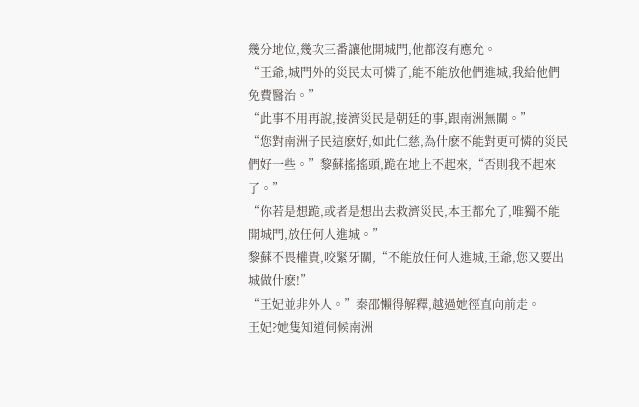幾分地位,幾次三番讓他開城門,他都沒有應允。
“王爺,城門外的災民太可憐了,能不能放他們進城,我給他們免費醫治。”
“此事不用再說,接濟災民是朝廷的事,跟南洲無關。”
“您對南洲子民這麽好,如此仁慈,為什麽不能對更可憐的災民們好一些。”黎蘇搖搖頭,跪在地上不起來,“否則我不起來了。”
“你若是想跪,或者是想出去救濟災民,本王都允了,唯獨不能開城門,放任何人進城。”
黎蘇不畏權貴,咬緊牙關,“不能放任何人進城,王爺,您又要出城做什麽!”
“王妃並非外人。”秦邵懶得解釋,越過她徑直向前走。
王妃?她隻知道伺候南洲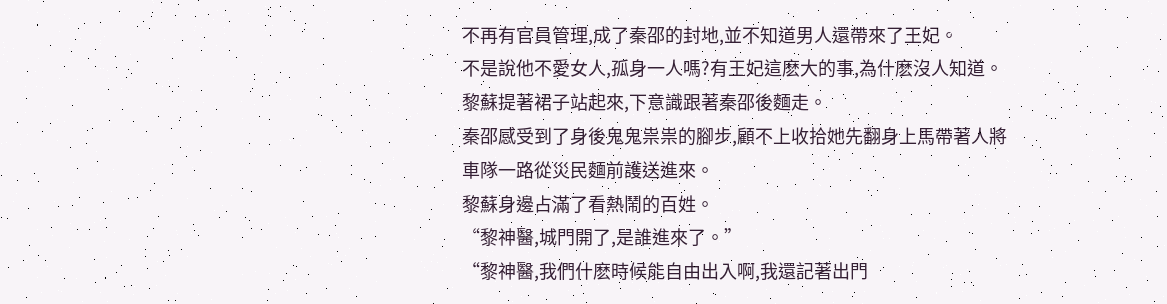不再有官員管理,成了秦邵的封地,並不知道男人還帶來了王妃。
不是說他不愛女人,孤身一人嗎?有王妃這麽大的事,為什麽沒人知道。
黎蘇提著裙子站起來,下意識跟著秦邵後麵走。
秦邵感受到了身後鬼鬼祟祟的腳步,顧不上收拾她先翻身上馬帶著人將車隊一路從災民麵前護送進來。
黎蘇身邊占滿了看熱鬧的百姓。
“黎神醫,城門開了,是誰進來了。”
“黎神醫,我們什麽時候能自由出入啊,我還記著出門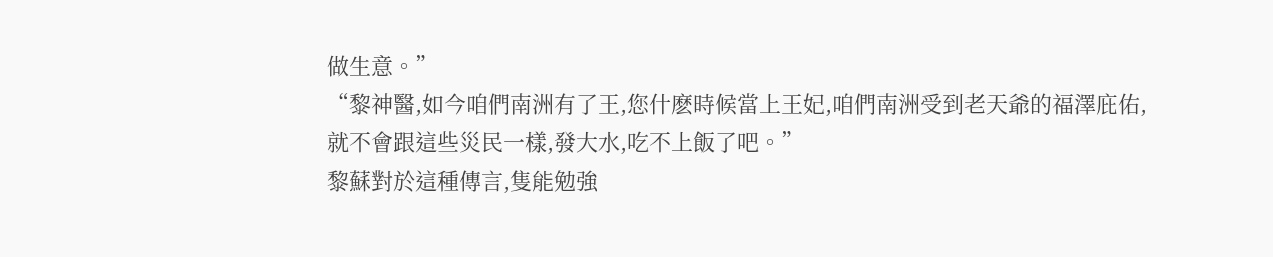做生意。”
“黎神醫,如今咱們南洲有了王,您什麽時候當上王妃,咱們南洲受到老天爺的福澤庇佑,就不會跟這些災民一樣,發大水,吃不上飯了吧。”
黎蘇對於這種傳言,隻能勉強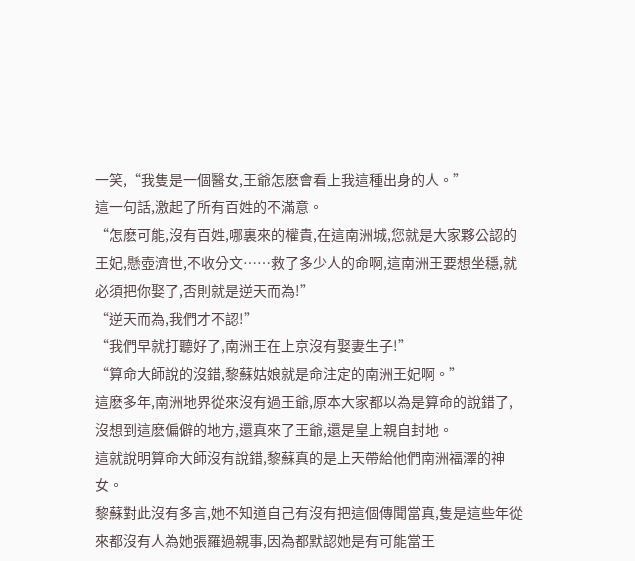一笑,“我隻是一個醫女,王爺怎麽會看上我這種出身的人。”
這一句話,激起了所有百姓的不滿意。
“怎麽可能,沒有百姓,哪裏來的權貴,在這南洲城,您就是大家夥公認的王妃,懸壺濟世,不收分文……救了多少人的命啊,這南洲王要想坐穩,就必須把你娶了,否則就是逆天而為!”
“逆天而為,我們才不認!”
“我們早就打聽好了,南洲王在上京沒有娶妻生子!”
“算命大師說的沒錯,黎蘇姑娘就是命注定的南洲王妃啊。”
這麽多年,南洲地界從來沒有過王爺,原本大家都以為是算命的說錯了,沒想到這麽偏僻的地方,還真來了王爺,還是皇上親自封地。
這就說明算命大師沒有說錯,黎蘇真的是上天帶給他們南洲福澤的神女。
黎蘇對此沒有多言,她不知道自己有沒有把這個傳聞當真,隻是這些年從來都沒有人為她張羅過親事,因為都默認她是有可能當王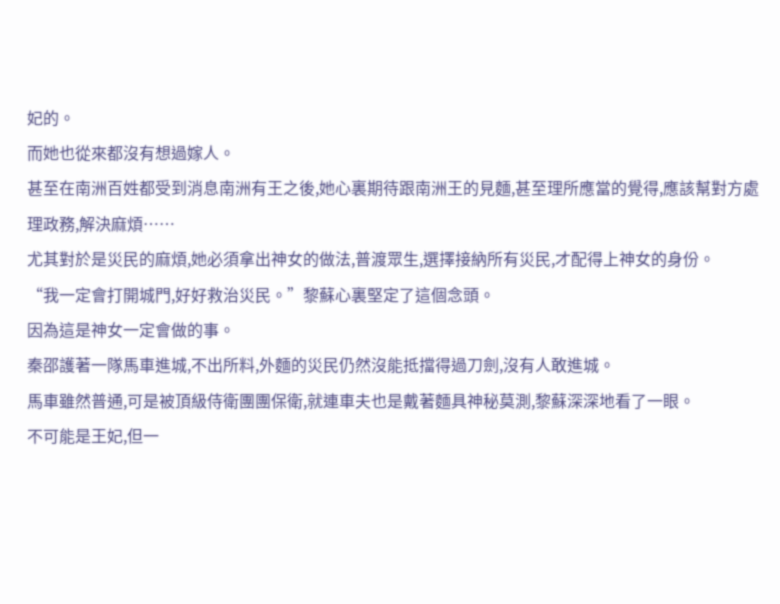妃的。
而她也從來都沒有想過嫁人。
甚至在南洲百姓都受到消息南洲有王之後,她心裏期待跟南洲王的見麵,甚至理所應當的覺得,應該幫對方處理政務,解決麻煩……
尤其對於是災民的麻煩,她必須拿出神女的做法,普渡眾生,選擇接納所有災民,才配得上神女的身份。
“我一定會打開城門,好好救治災民。”黎蘇心裏堅定了這個念頭。
因為這是神女一定會做的事。
秦邵護著一隊馬車進城,不出所料,外麵的災民仍然沒能抵擋得過刀劍,沒有人敢進城。
馬車雖然普通,可是被頂級侍衛團團保衛,就連車夫也是戴著麵具神秘莫測,黎蘇深深地看了一眼。
不可能是王妃,但一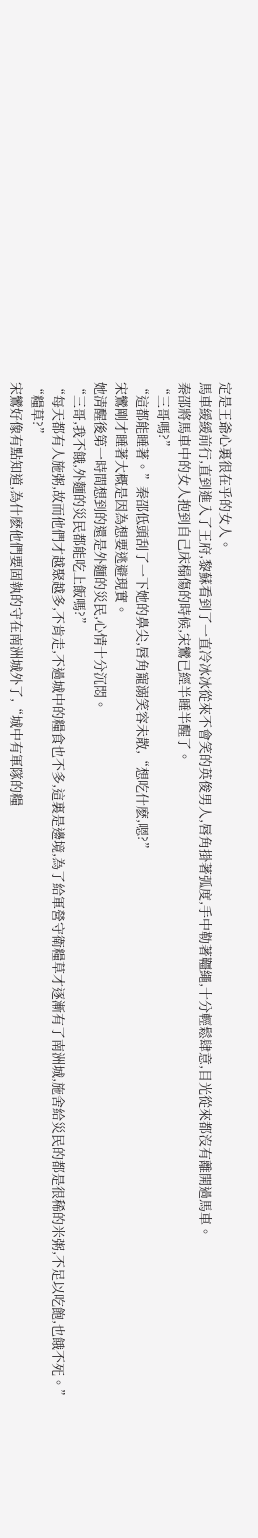定是王爺心裏很在乎的女人。
馬車緩緩前行,直到進入了王府,黎蘇看到了一直冷冰冰從來不會笑的英俊男人,唇角掛著弧度,手中勒著韁繩,十分輕鬆肆意,目光從來都沒有離開過馬車。
秦邵將馬車中的女人抱到自己床榻傷的時候,宋鸞已經半睡半醒了。
“三哥嗎?”
“這都能睡著。”秦邵低頭刮了一下她的鼻尖,唇角寵溺笑容未散,“想吃什麽,嗯?”
宋鸞剛才睡著大概是因為想要逃避現實。
她清醒後第一時間想到的還是外麵的災民,心情十分沉悶。
“三哥,我不餓,外麵的災民都能吃上飯嗎?”
“每天都有人施粥,故而他們才越聚越多,不肯走,不過城中的糧食也不多,這裏是邊境,為了給軍營守衛糧草才逐漸有了南洲城,施舍給災民的都是很稀的米粥,不足以吃飽,也餓不死。”
“糧草?”
宋鸞好像有點知道,為什麽他們要固執的守在南洲城外了,“城中有軍隊的糧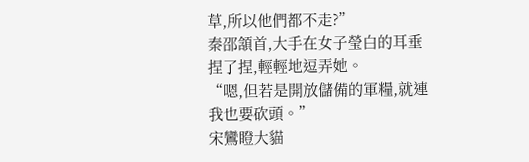草,所以他們都不走?”
秦邵頷首,大手在女子瑩白的耳垂捏了捏,輕輕地逗弄她。
“嗯,但若是開放儲備的軍糧,就連我也要砍頭。”
宋鸞瞪大貓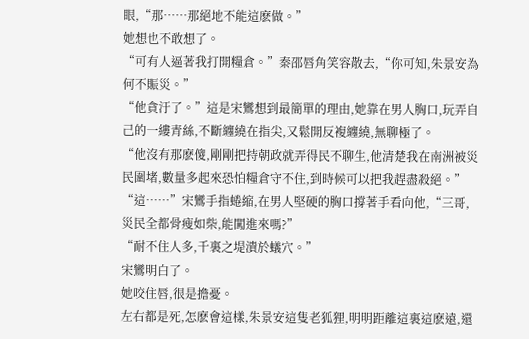眼,“那……那絕地不能這麽做。”
她想也不敢想了。
“可有人逼著我打開糧倉。”秦邵唇角笑容散去,“你可知,朱景安為何不賑災。”
“他貪汙了。”這是宋鸞想到最簡單的理由,她靠在男人胸口,玩弄自己的一縷青絲,不斷纏繞在指尖,又鬆開反複纏繞,無聊極了。
“他沒有那麽傻,剛剛把持朝政就弄得民不聊生,他清楚我在南洲被災民圍堵,數量多起來恐怕糧倉守不住,到時候可以把我趕盡殺絕。”
“這……”宋鸞手指蜷縮,在男人堅硬的胸口撐著手看向他,“三哥,災民全都骨瘦如柴,能闖進來嗎?”
“耐不住人多,千裏之堤潰於蟻穴。”
宋鸞明白了。
她咬住唇,很是擔憂。
左右都是死,怎麽會這樣,朱景安這隻老狐狸,明明距離這裏這麽遠,還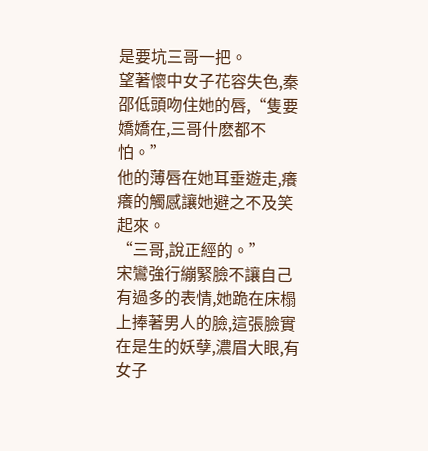是要坑三哥一把。
望著懷中女子花容失色,秦邵低頭吻住她的唇,“隻要嬌嬌在,三哥什麽都不怕。”
他的薄唇在她耳垂遊走,癢癢的觸感讓她避之不及笑起來。
“三哥,說正經的。”
宋鸞強行繃緊臉不讓自己有過多的表情,她跪在床榻上捧著男人的臉,這張臉實在是生的妖孽,濃眉大眼,有女子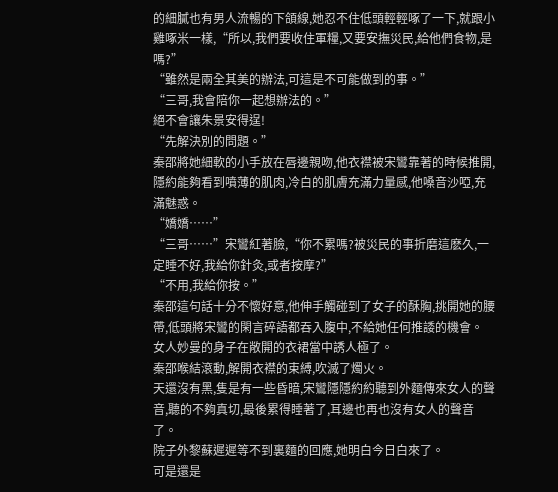的細膩也有男人流暢的下頜線,她忍不住低頭輕輕啄了一下,就跟小雞啄米一樣,“所以,我們要收住軍糧,又要安撫災民,給他們食物,是嗎?”
“雖然是兩全其美的辦法,可這是不可能做到的事。”
“三哥,我會陪你一起想辦法的。”
絕不會讓朱景安得逞!
“先解決別的問題。”
秦邵將她細軟的小手放在唇邊親吻,他衣襟被宋鸞靠著的時候推開,隱約能夠看到噴薄的肌肉,冷白的肌膚充滿力量感,他嗓音沙啞,充滿魅惑。
“嬌嬌……”
“三哥……”宋鸞紅著臉,“你不累嗎?被災民的事折磨這麽久,一定睡不好,我給你針灸,或者按摩?”
“不用,我給你按。”
秦邵這句話十分不懷好意,他伸手觸碰到了女子的酥胸,挑開她的腰帶,低頭將宋鸞的閑言碎語都吞入腹中,不給她任何推諉的機會。
女人妙曼的身子在敞開的衣裙當中誘人極了。
秦邵喉結滾動,解開衣襟的束縛,吹滅了燭火。
天還沒有黑,隻是有一些昏暗,宋鸞隱隱約約聽到外麵傳來女人的聲音,聽的不夠真切,最後累得睡著了,耳邊也再也沒有女人的聲音了。
院子外黎蘇遲遲等不到裏麵的回應,她明白今日白來了。
可是還是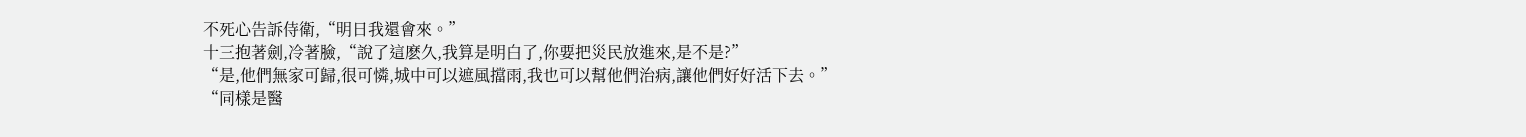不死心告訴侍衛,“明日我還會來。”
十三抱著劍,冷著臉,“說了這麽久,我算是明白了,你要把災民放進來,是不是?”
“是,他們無家可歸,很可憐,城中可以遮風擋雨,我也可以幫他們治病,讓他們好好活下去。”
“同樣是醫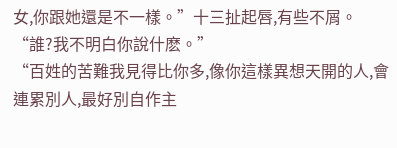女,你跟她還是不一樣。”十三扯起唇,有些不屑。
“誰?我不明白你說什麽。”
“百姓的苦難我見得比你多,像你這樣異想天開的人,會連累別人,最好別自作主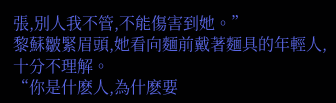張,別人我不管,不能傷害到她。”
黎蘇皺緊眉頭,她看向麵前戴著麵具的年輕人,十分不理解。
“你是什麽人,為什麽要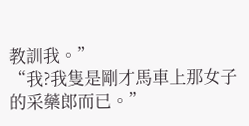教訓我。”
“我?我隻是剛才馬車上那女子的采藥郎而已。”